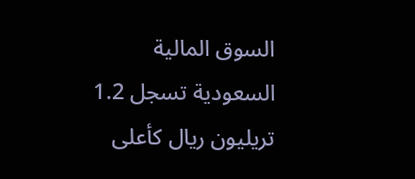السوق المالية السعودية تسجل 1.2 تريليون ريال كأعلى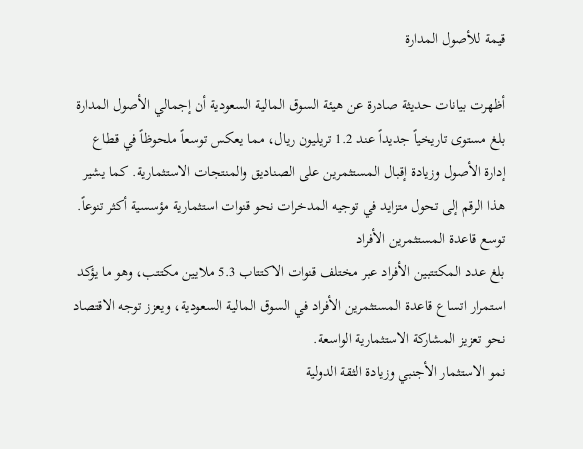قيمة للأصول المدارة

أظهرت بيانات حديثة صادرة عن هيئة السوق المالية السعودية أن إجمالي الأصول المدارة بلغ مستوى تاريخياً جديداً عند 1.2 تريليون ريال، مما يعكس توسعاً ملحوظاً في قطاع إدارة الأصول وزيادة إقبال المستثمرين على الصناديق والمنتجات الاستثمارية. كما يشير هذا الرقم إلى تحول متزايد في توجيه المدخرات نحو قنوات استثمارية مؤسسية أكثر تنوعاً.
توسع قاعدة المستثمرين الأفراد
بلغ عدد المكتتبين الأفراد عبر مختلف قنوات الاكتتاب 5.3 ملايين مكتتب، وهو ما يؤكد استمرار اتساع قاعدة المستثمرين الأفراد في السوق المالية السعودية، ويعزز توجه الاقتصاد نحو تعزيز المشاركة الاستثمارية الواسعة.
نمو الاستثمار الأجنبي وزيادة الثقة الدولية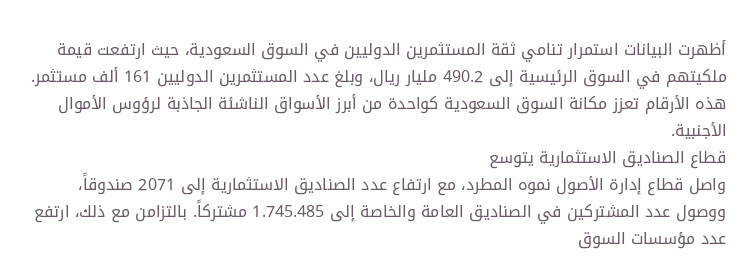أظهرت البيانات استمرار تنامي ثقة المستثمرين الدوليين في السوق السعودية، حيث ارتفعت قيمة ملكيتهم في السوق الرئيسية إلى 490.2 مليار ريال، وبلغ عدد المستثمرين الدوليين 161 ألف مستثمر. هذه الأرقام تعزز مكانة السوق السعودية كواحدة من أبرز الأسواق الناشئة الجاذبة لرؤوس الأموال الأجنبية.
قطاع الصناديق الاستثمارية يتوسع
واصل قطاع إدارة الأصول نموه المطرد، مع ارتفاع عدد الصناديق الاستثمارية إلى 2071 صندوقاً، ووصول عدد المشتركين في الصناديق العامة والخاصة إلى 1.745.485 مشتركاً. بالتزامن مع ذلك، ارتفع عدد مؤسسات السوق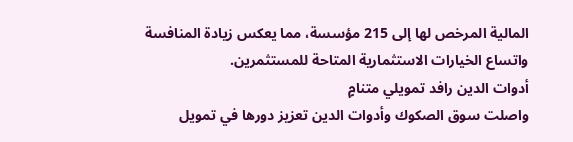المالية المرخص لها إلى 215 مؤسسة، مما يعكس زيادة المنافسة واتساع الخيارات الاستثمارية المتاحة للمستثمرين.
أدوات الدين رافد تمويلي متنامٍ
واصلت سوق الصكوك وأدوات الدين تعزيز دورها في تمويل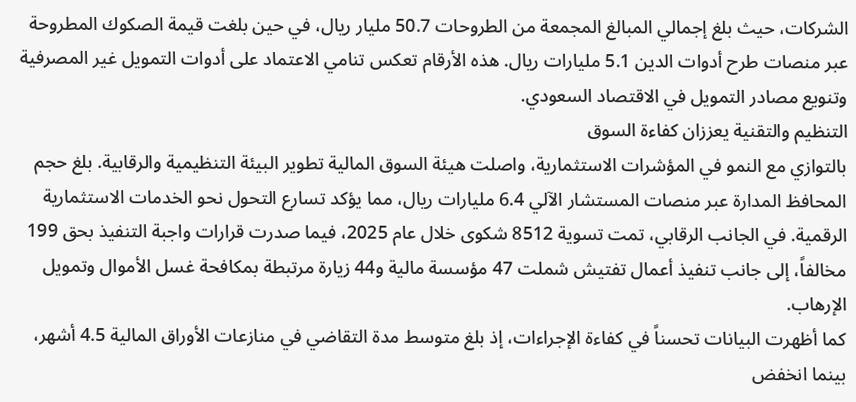الشركات، حيث بلغ إجمالي المبالغ المجمعة من الطروحات 50.7 مليار ريال، في حين بلغت قيمة الصكوك المطروحة عبر منصات طرح أدوات الدين 5.1 مليارات ريال. هذه الأرقام تعكس تنامي الاعتماد على أدوات التمويل غير المصرفية وتنويع مصادر التمويل في الاقتصاد السعودي.
التنظيم والتقنية يعززان كفاءة السوق
بالتوازي مع النمو في المؤشرات الاستثمارية، واصلت هيئة السوق المالية تطوير البيئة التنظيمية والرقابية. بلغ حجم المحافظ المدارة عبر منصات المستشار الآلي 6.4 مليارات ريال، مما يؤكد تسارع التحول نحو الخدمات الاستثمارية الرقمية. في الجانب الرقابي، تمت تسوية 8512 شكوى خلال عام 2025، فيما صدرت قرارات واجبة التنفيذ بحق 199 مخالفاً، إلى جانب تنفيذ أعمال تفتيش شملت 47 مؤسسة مالية و44 زيارة مرتبطة بمكافحة غسل الأموال وتمويل الإرهاب.
كما أظهرت البيانات تحسناً في كفاءة الإجراءات، إذ بلغ متوسط مدة التقاضي في منازعات الأوراق المالية 4.5 أشهر، بينما انخفض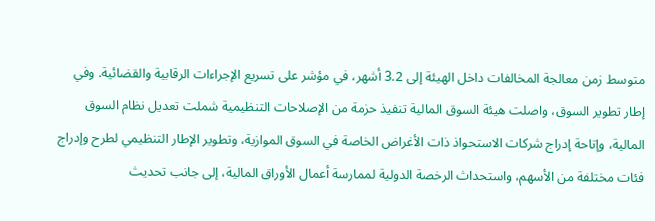متوسط زمن معالجة المخالفات داخل الهيئة إلى 3.2 أشهر، في مؤشر على تسريع الإجراءات الرقابية والقضائية. وفي إطار تطوير السوق، واصلت هيئة السوق المالية تنفيذ حزمة من الإصلاحات التنظيمية شملت تعديل نظام السوق المالية، وإتاحة إدراج شركات الاستحواذ ذات الأغراض الخاصة في السوق الموازية، وتطوير الإطار التنظيمي لطرح وإدراج فئات مختلفة من الأسهم، واستحداث الرخصة الدولية لممارسة أعمال الأوراق المالية، إلى جانب تحديث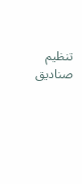تنظيم صناديق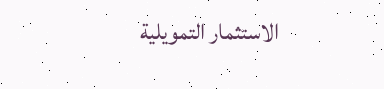الاستثمار التمويلية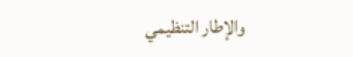والإطار التنظيمي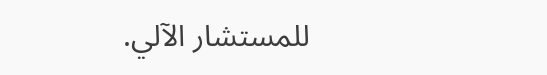للمستشار الآلي.